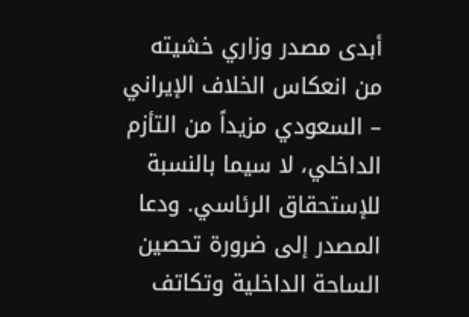أبدى مصدر وزاري خشيته من انعكاس الخلاف الإيراني – السعودي مزيداً من التأزم الداخلي، لا سيما بالنسبة للإستحقاق الرئاسي. ودعا المصدر إلى ضرورة تحصين الساحة الداخلية وتكاتف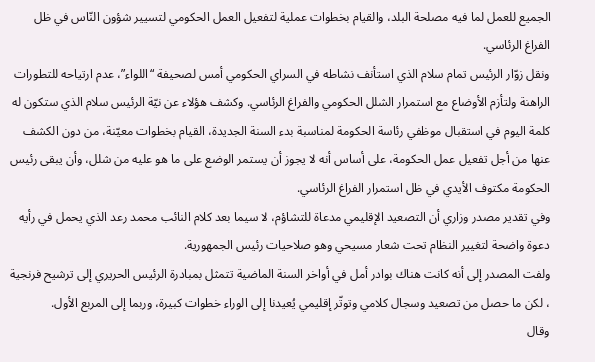الجميع للعمل لما فيه مصلحة البلد، والقيام بخطوات عملية لتفعيل العمل الحكومي لتسيير شؤون النّاس في ظل الفراغ الرئاسي.
ونقل زوّار الرئيس تمام سلام الذي استأنف نشاطه في السراي الحكومي أمس لصحيفة “اللواء”، عدم ارتياحه للتطورات الراهنة ولتأزم الأوضاع مع استمرار الشلل الحكومي والفراغ الرئاسي. وكشف هؤلاء عن نيّة الرئيس سلام الذي ستكون له كلمة اليوم في استقبال موظفي رئاسة الحكومة لمناسبة بدء السنة الجديدة، القيام بخطوات معيّنة، من دون الكشف عنها من أجل تفعيل عمل الحكومة، على أساس أنه لا يجوز أن يستمر الوضع على ما هو عليه من شلل، وأن يبقى رئيس الحكومة مكتوف الأيدي في ظل استمرار الفراغ الرئاسي.
وفي تقدير مصدر وزاري أن التصعيد الإقليمي مدعاة للتشاؤم، لا سيما بعد كلام النائب محمد رعد الذي يحمل في رأيه دعوة واضحة لتغيير النظام تحت شعار مسيحي وهو صلاحيات رئيس الجمهورية.
ولفت المصدر إلى أنه كانت هناك بوادر أمل في أواخر السنة الماضية تتمثل بمبادرة الرئيس الحريري إلى ترشيح فرنجية ، لكن ما حصل من تصعيد وسجال كلامي وتوتّر إقليمي يُعيدنا إلى الوراء خطوات كبيرة، وربما إلى المربع الأول.
وقال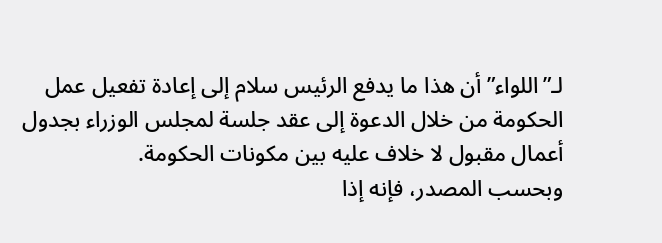لـ”اللواء” أن هذا ما يدفع الرئيس سلام إلى إعادة تفعيل عمل الحكومة من خلال الدعوة إلى عقد جلسة لمجلس الوزراء بجدول أعمال مقبول لا خلاف عليه بين مكونات الحكومة.
وبحسب المصدر، فإنه إذا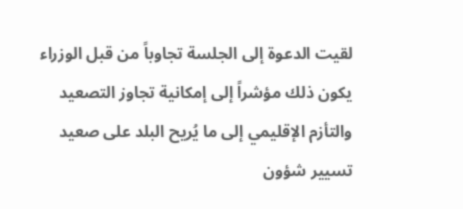لقيت الدعوة إلى الجلسة تجاوباً من قبل الوزراء يكون ذلك مؤشراً إلى إمكانية تجاوز التصعيد والتأزم الإقليمي إلى ما يُريح البلد على صعيد تسيير شؤون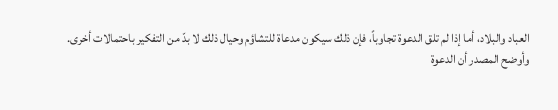العباد والبلاد، أما إذا لم تلق الدعوة تجاوباً، فإن ذلك سيكون مدعاة للتشاؤم وحيال ذلك لا بدّ من التفكير باحتمالات أخرى.
وأوضح المصدر أن الدعوة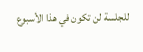للجلسة لن تكون في هذا الأسبوع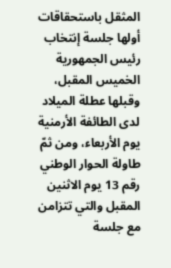المثقل باستحقاقات أولها جلسة إنتخاب رئيس الجمهورية الخميس المقبل، وقبلها عطلة الميلاد لدى الطائفة الأرمنية يوم الأربعاء، ومن ثمّ طاولة الحوار الوطني رقم 13 يوم الاثنين المقبل والتي تتزامن مع جلسة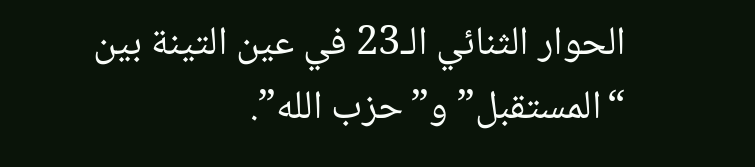الحوار الثنائي الـ23 في عين التينة بين “المستقبل” و”حزب الله”.